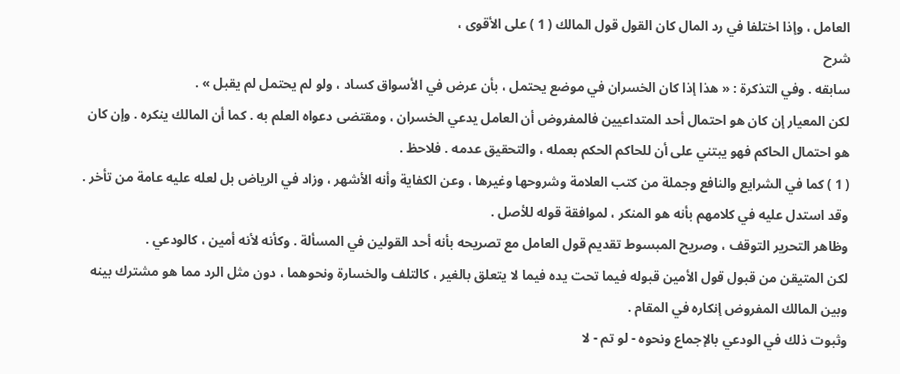العامل ، وإذا اختلفا في رد المال كان القول قول المالك ( 1 ) على الأقوى ،
شرح
سابقه . وفي التذكرة : « هذا إذا كان الخسران في موضع يحتمل ، بأن عرض في الأسواق كساد ، ولو لم يحتمل لم يقبل » .
لكن المعيار إن كان هو احتمال أحد المتداعيين فالمفروض أن العامل يدعي الخسران ، ومقتضى دعواه العلم به . كما أن المالك ينكره . وإن كان هو احتمال الحاكم فهو يبتني على أن للحاكم الحكم بعمله ، والتحقيق عدمه . فلاحظ .
( 1 ) كما في الشرايع والنافع وجملة من كتب العلامة وشروحها وغيرها ، وعن الكفاية وأنه الأشهر ، وزاد في الرياض بل لعله عليه عامة من تأخر . وقد استدل عليه في كلامهم بأنه هو المنكر ، لموافقة قوله للأصل .
وظاهر التحرير التوقف ، وصريح المبسوط تقديم قول العامل مع تصريحه بأنه أحد القولين في المسألة . وكأنه لأنه أمين ، كالودعي .
لكن المتيقن من قبول قول الأمين قبوله فيما تحت يده فيما لا يتعلق بالغير ، كالتلف والخسارة ونحوهما ، دون مثل الرد مما هو مشترك بينه وبين المالك المفروض إنكاره في المقام .
وثبوت ذلك في الودعي بالإجماع ونحوه - لو تم - لا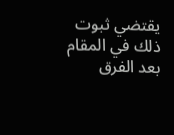يقتضي ثبوت ذلك في المقام بعد الفرق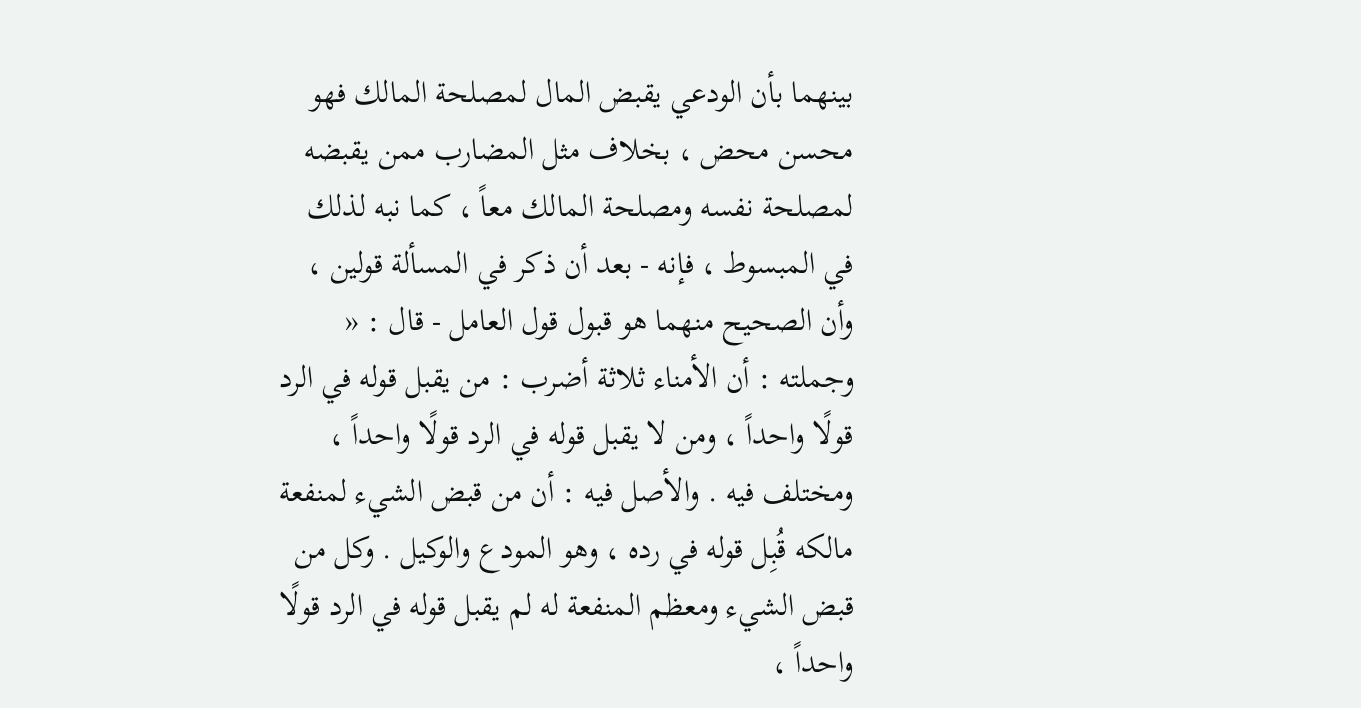بينهما بأن الودعي يقبض المال لمصلحة المالك فهو محسن محض ، بخلاف مثل المضارب ممن يقبضه لمصلحة نفسه ومصلحة المالك معاً ، كما نبه لذلك في المبسوط ، فإنه - بعد أن ذكر في المسألة قولين ، وأن الصحيح منهما هو قبول قول العامل - قال : « وجملته : أن الأمناء ثلاثة أضرب : من يقبل قوله في الرد قولًا واحداً ، ومن لا يقبل قوله في الرد قولًا واحداً ، ومختلف فيه . والأصل فيه : أن من قبض الشيء لمنفعة مالكه قُبِل قوله في رده ، وهو المودع والوكيل . وكل من قبض الشيء ومعظم المنفعة له لم يقبل قوله في الرد قولًا واحداً ،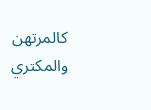كالمرتهن والمكتري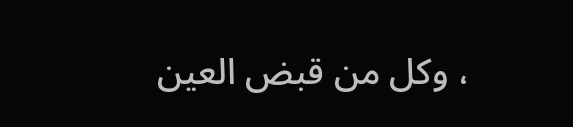، وكل من قبض العين